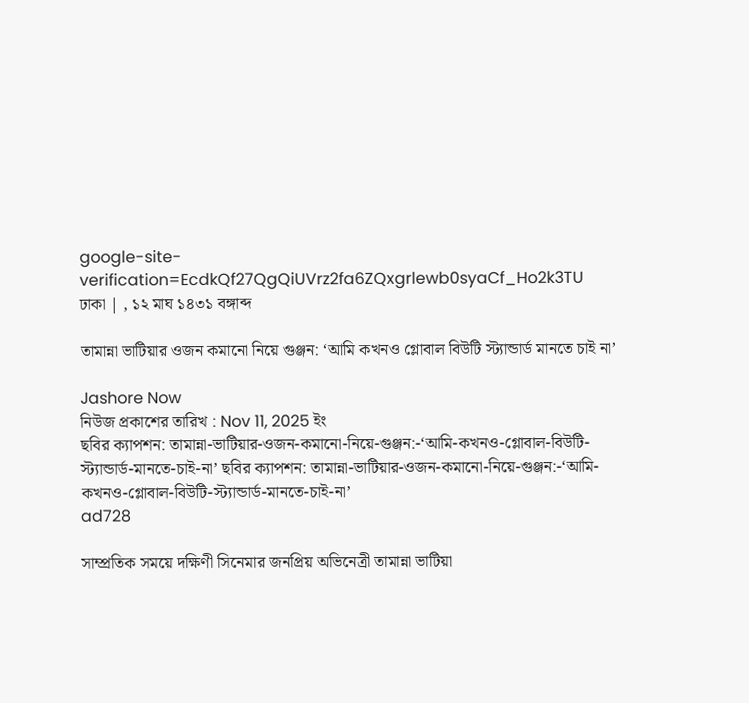google-site-verification=EcdkQf27QgQiUVrz2fa6ZQxgrlewb0syaCf_Ho2k3TU
ঢাকা | , ১২ মাঘ ১৪৩১ বঙ্গাব্দ

তামান্না ভাটিয়ার ওজন কমানো নিয়ে গুঞ্জন: ‘আমি কখনও গ্লোবাল বিউটি স্ট্যান্ডার্ড মানতে চাই না’

Jashore Now
নিউজ প্রকাশের তারিখ : Nov 11, 2025 ইং
ছবির ক্যাপশন: তামান্না-ভাটিয়ার-ওজন-কমানো-নিয়ে-গুঞ্জন:-‘আমি-কখনও-গ্লোবাল-বিউটি-স্ট্যান্ডার্ড-মানতে-চাই-না’ ছবির ক্যাপশন: তামান্না-ভাটিয়ার-ওজন-কমানো-নিয়ে-গুঞ্জন:-‘আমি-কখনও-গ্লোবাল-বিউটি-স্ট্যান্ডার্ড-মানতে-চাই-না’
ad728

সাম্প্রতিক সময়ে দক্ষিণী সিনেমার জনপ্রিয় অভিনেত্রী তামান্না ভাটিয়া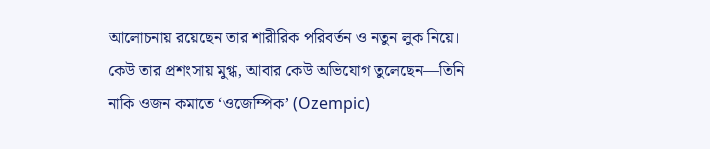আলোচনায় রয়েছেন তার শারীরিক পরিবর্তন ও নতুন লুক নিয়ে। কেউ তার প্রশংসায় মুগ্ধ, আবার কেউ অভিযোগ তুলেছেন—তিনি নাকি ওজন কমাতে ‘ওজেম্পিক’ (Ozempic)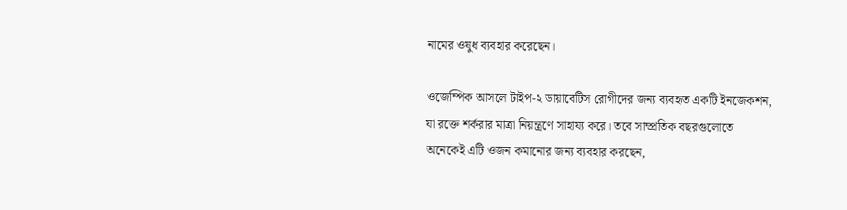নামের ওষুধ ব্যবহার করেছেন।

ওজেম্পিক আসলে টাইপ-২ ডায়াবেটিস রোগীদের জন্য ব্যবহৃত একটি ইনজেকশন, যা রক্তে শর্করার মাত্রা নিয়ন্ত্রণে সাহায্য করে। তবে সাম্প্রতিক বছরগুলোতে অনেকেই এটি ওজন কমানোর জন্য ব্যবহার করছেন,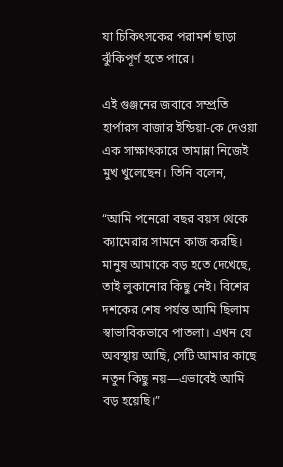যা চিকিৎসকের পরামর্শ ছাড়া ঝুঁকিপূর্ণ হতে পারে।

এই গুঞ্জনের জবাবে সম্প্রতি হার্পারস বাজার ইন্ডিয়া-কে দেওয়া এক সাক্ষাৎকারে তামান্না নিজেই মুখ খুলেছেন। তিনি বলেন,

“আমি পনেরো বছর বয়স থেকে ক্যামেরার সামনে কাজ করছি। মানুষ আমাকে বড় হতে দেখেছে, তাই লুকানোর কিছু নেই। বিশের দশকের শেষ পর্যন্ত আমি ছিলাম স্বাভাবিকভাবে পাতলা। এখন যে অবস্থায় আছি, সেটি আমার কাছে নতুন কিছু নয়—এভাবেই আমি বড় হয়েছি।”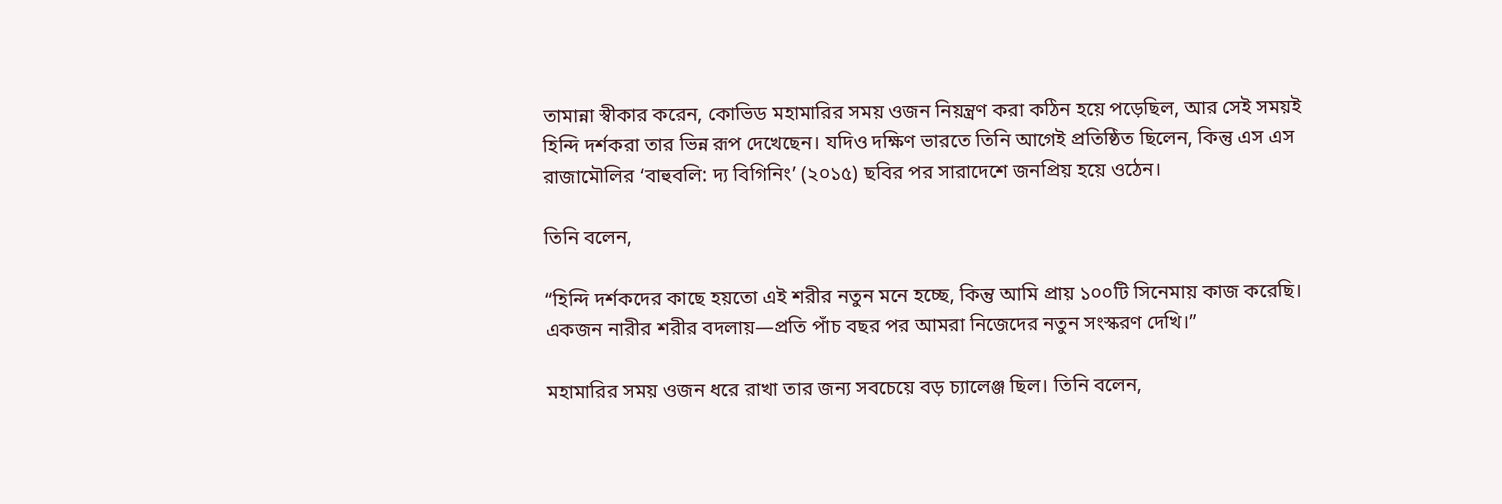তামান্না স্বীকার করেন, কোভিড মহামারির সময় ওজন নিয়ন্ত্রণ করা কঠিন হয়ে পড়েছিল, আর সেই সময়ই হিন্দি দর্শকরা তার ভিন্ন রূপ দেখেছেন। যদিও দক্ষিণ ভারতে তিনি আগেই প্রতিষ্ঠিত ছিলেন, কিন্তু এস এস রাজামৌলির ‘বাহুবলি: দ্য বিগিনিং’ (২০১৫) ছবির পর সারাদেশে জনপ্রিয় হয়ে ওঠেন।

তিনি বলেন,

“হিন্দি দর্শকদের কাছে হয়তো এই শরীর নতুন মনে হচ্ছে, কিন্তু আমি প্রায় ১০০টি সিনেমায় কাজ করেছি। একজন নারীর শরীর বদলায়—প্রতি পাঁচ বছর পর আমরা নিজেদের নতুন সংস্করণ দেখি।”

মহামারির সময় ওজন ধরে রাখা তার জন্য সবচেয়ে বড় চ্যালেঞ্জ ছিল। তিনি বলেন,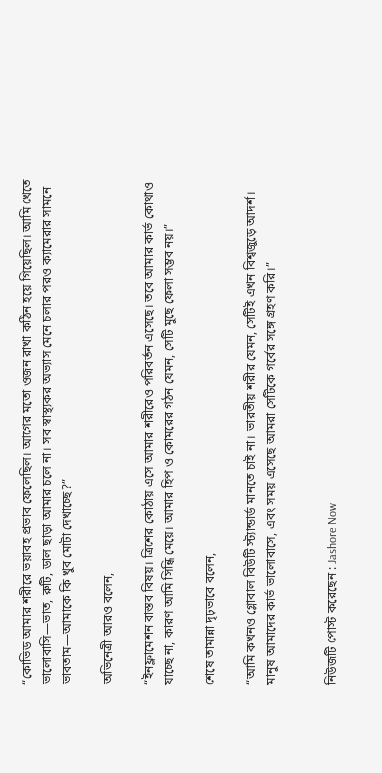“কোভিড আমার শরীরে ভয়াবহ প্রভাব ফেলেছিল। আগের মতো ওজন রাখা কঠিন হয়ে গিয়েছিল। আমি খেতে ভালোবাসি—ভাত, রুটি, ডাল ছাড়া আমার চলে না। সব স্বাস্থ্যকর অভ্যাস মেনে চলার পরও ক্যামেরার সামনে ভাবতাম—আমাকে কি খুব মোটা দেখাচ্ছে?”

অভিনেত্রী আরও বলেন,

“ইনফ্লামেশন বাস্তব বিষয়। ত্রিশের কোঠায় এসে আমার শরীরেও পরিবর্তন এসেছে। তবে আমার কার্ভ কোথাও যাচ্ছে না, কারণ আমি সিন্ধি মেয়ে। আমার হিপ ও কোমরের গঠন যেমন, সেটি মুছে ফেলা সম্ভব নয়।”

শেষে তামান্না দৃঢ়ভাবে বলেন,

“আমি কখনও গ্লোবাল বিউটি স্ট্যান্ডার্ড মানতে চাই না। ভারতীয় শরীর যেমন, সেটিই এখন বিশ্বজুড়ে আদর্শ। মানুষ আমাদের কার্ভ ভালোবাসে, এবং সময় এসেছে আমরা সেটিকে গর্বের সঙ্গে গ্রহণ করি।”


নিউজটি পোস্ট করেছেন : Jashore Now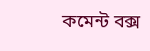কমেন্ট বক্স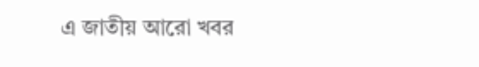এ জাতীয় আরো খবর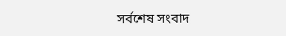সর্বশেষ সংবাদ